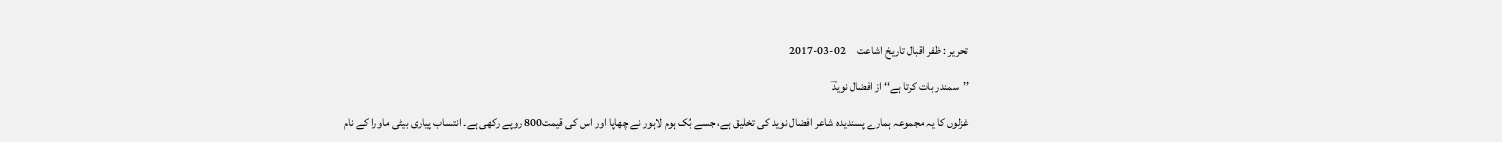تحریر : ظفر اقبال تاریخ اشاعت     02-03-2017

’’سمندر بات کرتا ہے‘‘ از افضال نویدؔ

غزلوں کا یہ مجموعہ ہمارے پسندیدہ شاعر افضال نوید کی تخلیق ہے، جسے بُک ہوم لاہور نے چھاپا اور اس کی قیمت800 روپے رکھی ہے۔ انتساب پیاری بیٹی ماورا کے نام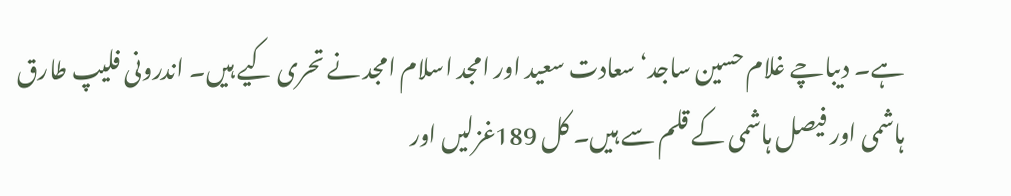ہے۔ دیباچے غلام حسین ساجد‘ سعادت سعید اور امجد اسلام امجد نے تحری کیے ہیں۔ اندرونی فلیپ طارق ہاشمی اور فیصل ہاشمی کے قلم سے ہیں۔ کل 189غزلیں اور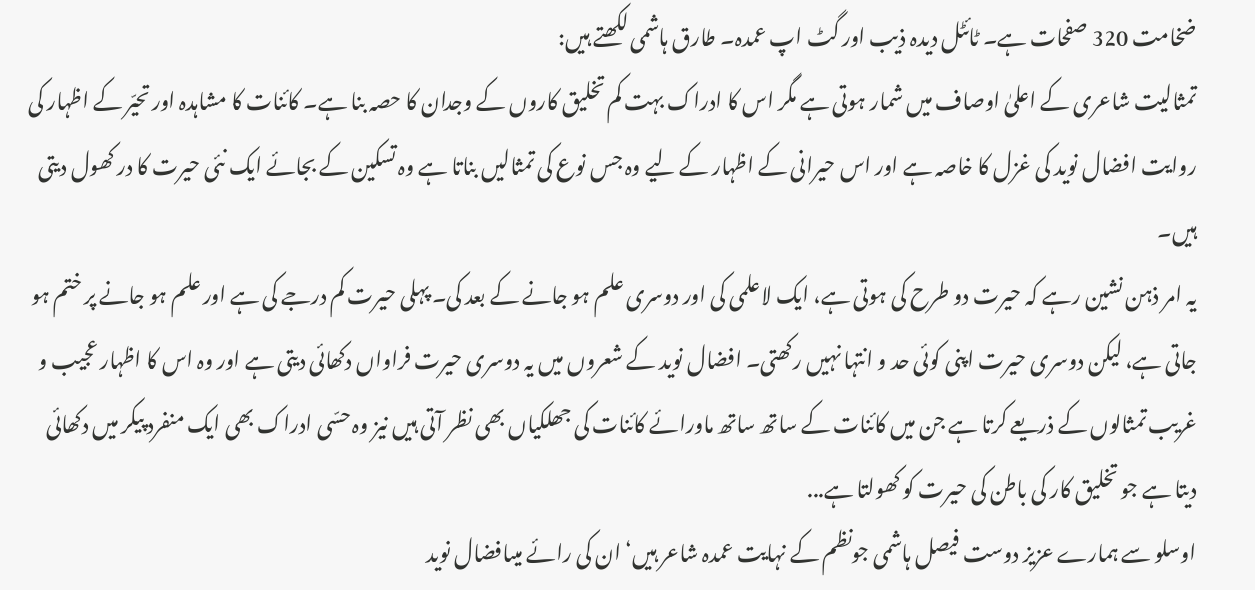ضخامت 320 صفحات ہے۔ ٹائٹل دیدہ ذیب اور گٹ اپ عمدہ۔ طارق ہاشمی لکھتے ہیں:
تمثالیت شاعری کے اعلیٰ اوصاف میں شمار ہوتی ہے مگر اس کا ادراک بہت کم تخلیق کاروں کے وجدان کا حصہ بنا ہے۔ کائنات کا مشاہدہ اور تحیّر کے اظہار کی روایت افضال نوید کی غزل کا خاصہ ہے اور اس حیرانی کے اظہار کے لیے وہ جس نوع کی تمثالیں بناتا ہے وہ تسکین کے بجائے ایک نئی حیرت کا در کھول دیتی ہیں۔
یہ امر ذہن نشین رہے کہ حیرت دو طرح کی ہوتی ہے، ایک لاعلمی کی اور دوسری علم ہو جانے کے بعد کی۔ پہلی حیرت کم درجے کی ہے اور علم ہو جانے پر ختم ہو جاتی ہے، لیکن دوسری حیرت اپنی کوئی حد و انتہا نہیں رکھتی۔ افضال نوید کے شعروں میں یہ دوسری حیرت فراواں دکھائی دیتی ہے اور وہ اس کا اظہار عجیب و غریب تمثالوں کے ذریعے کرتا ہے جن میں کائنات کے ساتھ ساتھ ماورائے کائنات کی جھلکیاں بھی نظر آتی ہیں نیز وہ حسّی ادراک بھی ایک منفرد پیکر میں دکھائی دیتا ہے جو تخلیق کار کی باطن کی حیرت کو کھولتا ہے...
اوسلو سے ہمارے عزیز دوست فیصل ہاشمی جونظم کے نہایت عمدہ شاعر ہیں‘ ان کی رائے میںافضال نوید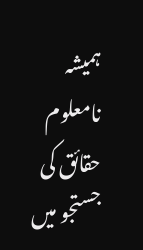ہمیشہ نامعلوم
حقائق کی جستجو میں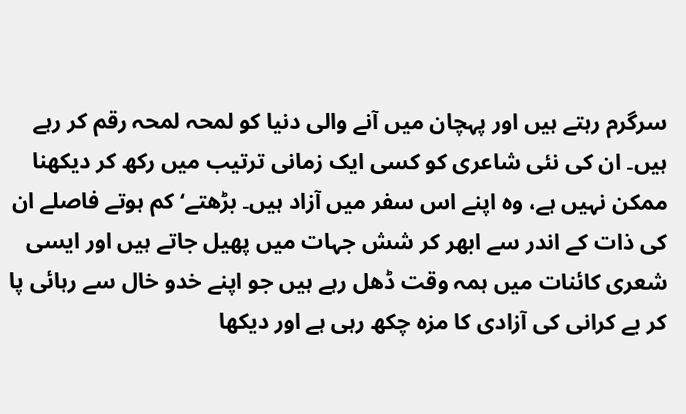سرگرم رہتے ہیں اور پہچان میں آنے والی دنیا کو لمحہ لمحہ رقم کر رہے ہیں۔ ان کی نئی شاعری کو کسی ایک زمانی ترتیب میں رکھ کر دیکھنا ممکن نہیں ہے، وہ اپنے اس سفر میں آزاد ہیں۔ بڑھتے‘کم ہوتے فاصلے ان کی ذات کے اندر سے ابھر کر شش جہات میں پھیل جاتے ہیں اور ایسی شعری کائنات میں ہمہ وقت ڈھل رہے ہیں جو اپنے خدو خال سے رہائی پا کر بے کرانی کی آزادی کا مزہ چکھ رہی ہے اور دیکھا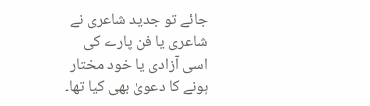جائے تو جدید شاعری نے شاعری یا فن پارے کی اسی آزادی یا خود مختار ہونے کا دعویٰ بھی کیا تھا۔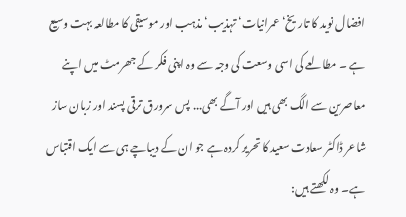افضال نوید کا تاریخ‘ عمرانیات‘ تہذیب‘ مذہب اور موسیقی کا مطالعہ بہت وسیع ہے ۔ مطالعے کی اسی وسعت کی وجہ سے وہ اپنی فکر کے جھرمٹ میں اپنے معاصرین سے الگ بھی ہیں اور آگے بھی... پس سرورق ترقی پسند اور زبان ساز شاعر ڈاکٹر سعادت سعید کا تحریر کردہ ہے جو ان کے دیباچے ہی سے ایک اقتباس ہے۔ وہ لکھتے ہیں: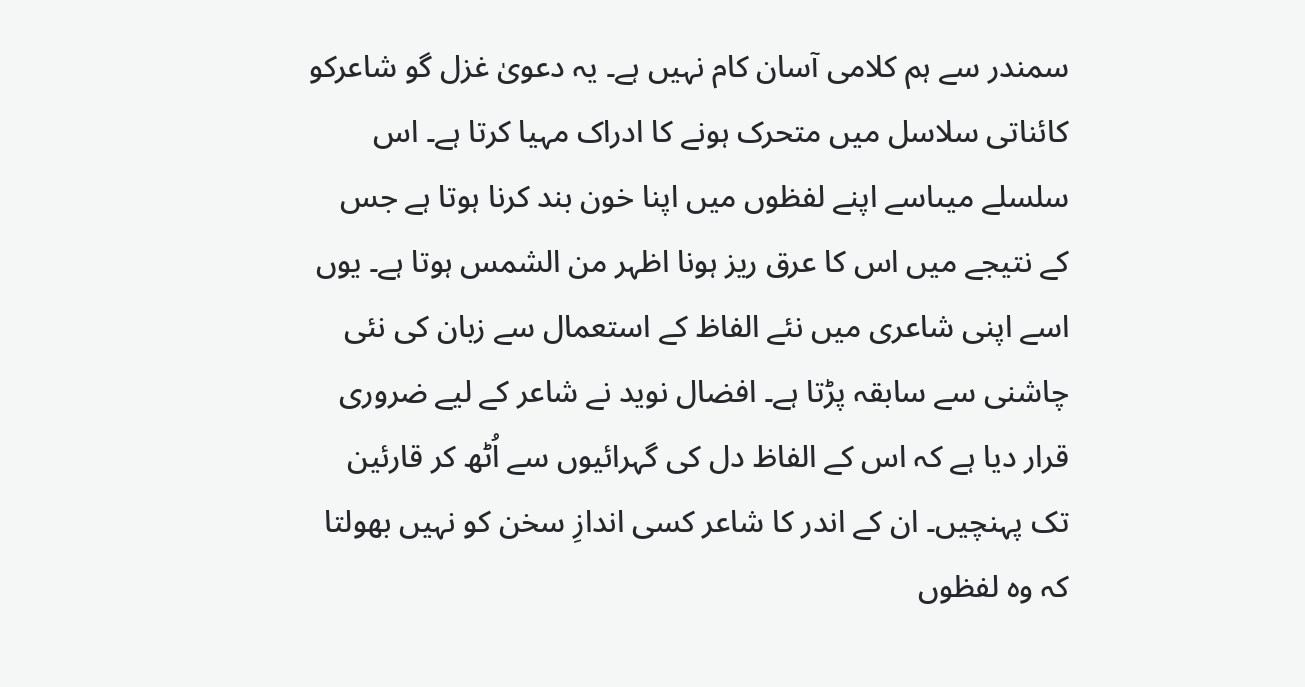سمندر سے ہم کلامی آسان کام نہیں ہے۔ یہ دعویٰ غزل گو شاعرکو کائناتی سلاسل میں متحرک ہونے کا ادراک مہیا کرتا ہے۔ اس سلسلے میںاسے اپنے لفظوں میں اپنا خون بند کرنا ہوتا ہے جس کے نتیجے میں اس کا عرق ریز ہونا اظہر من الشمس ہوتا ہے۔ یوں اسے اپنی شاعری میں نئے الفاظ کے استعمال سے زبان کی نئی چاشنی سے سابقہ پڑتا ہے۔ افضال نوید نے شاعر کے لیے ضروری قرار دیا ہے کہ اس کے الفاظ دل کی گہرائیوں سے اُٹھ کر قارئین تک پہنچیں۔ ان کے اندر کا شاعر کسی اندازِ سخن کو نہیں بھولتا کہ وہ لفظوں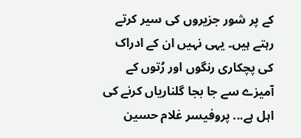کے پر شور جزیروں کی سیر کرتے رہتے ہیں۔ یہی نہیں ان کے ادراک کی پچکاری رنگوں اور رُتوں کے آمیزے سے جا بجا گلناریاں کرنے کی اہل ہے... پروفیسر غلام حسین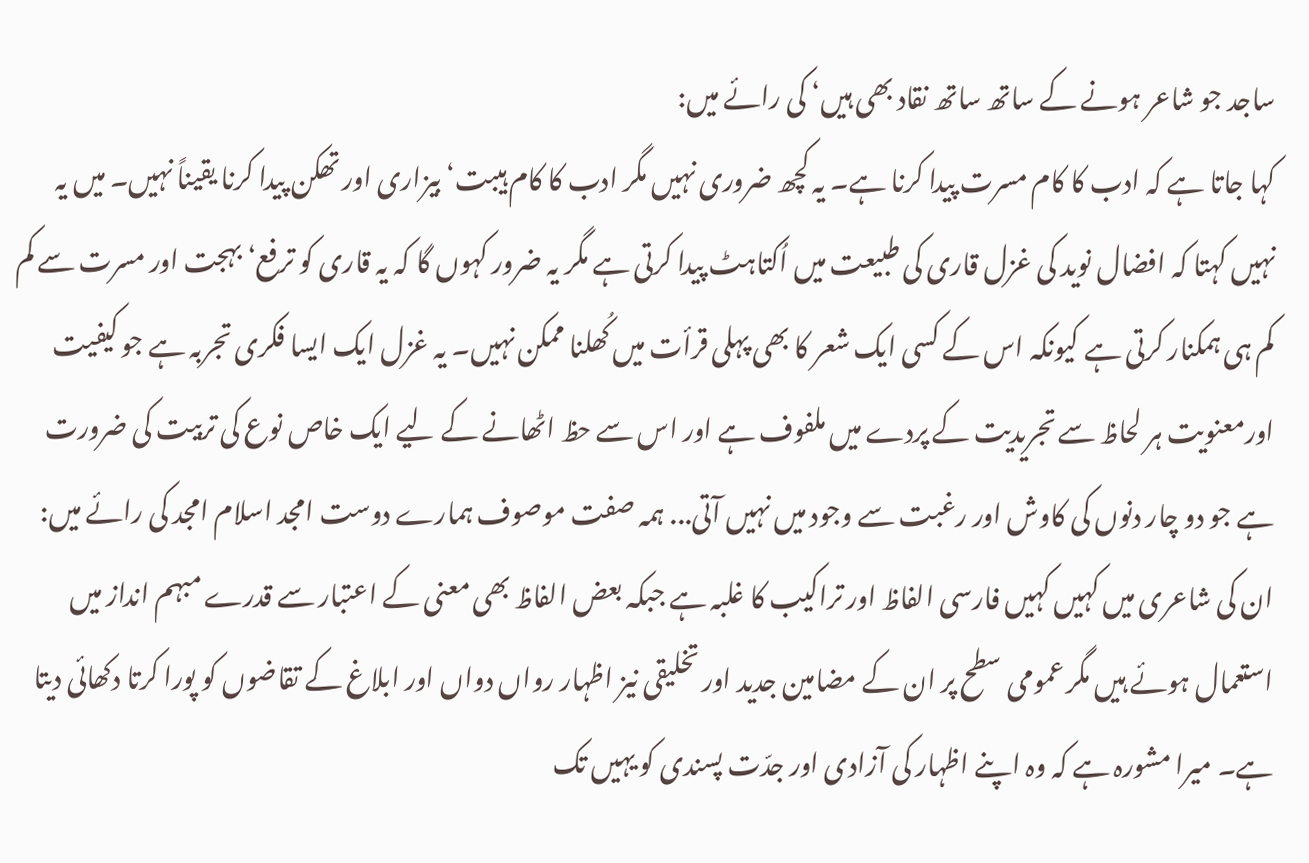ساجد جو شاعر ہونے کے ساتھ ساتھ نقاد بھی ہیں‘ کی رائے میں:
کہا جاتا ہے کہ ادب کا کام مسرت پیدا کرنا ہے۔ یہ کچھ ضروری نہیں مگر ادب کا کام ہیبت‘ بیزاری اور تھکن پیدا کرنا یقیناً نہیں۔ میں یہ نہیں کہتا کہ افضال نوید کی غزل قاری کی طبیعت میں اُکتاہٹ پیدا کرتی ہے مگر یہ ضرور کہوں گا کہ یہ قاری کو ترفع‘ بہجت اور مسرت سے کم کم ہی ہمکنار کرتی ہے کیونکہ اس کے کسی ایک شعر کا بھی پہلی قرأت میں کُھلنا ممکن نہیں۔ یہ غزل ایک ایسا فکری تجربہ ہے جو کیفیت اورمعنویت ہر لحاظ سے تجریدیت کے پردے میں ملفوف ہے اور اس سے حظ اٹھانے کے لیے ایک خاص نوع کی تربیت کی ضرورت ہے جو دو چار دنوں کی کاوش اور رغبت سے وجود میں نہیں آتی... ہمہ صفت موصوف ہمارے دوست امجد اسلام امجد کی رائے میں:
ان کی شاعری میں کہیں کہیں فارسی الفاظ اور تراکیب کا غلبہ ہے جبکہ بعض الفاظ بھی معنی کے اعتبار سے قدرے مبہم انداز میں استعمال ہوئے ہیں مگر عمومی سطح پر ان کے مضامین جدید اور تخلیقی نیز اظہار رواں دواں اور ابلاغ کے تقاضوں کو پورا کرتا دکھائی دیتا ہے۔ میرا مشورہ ہے کہ وہ اپنے اظہار کی آزادی اور جدّت پسندی کو یہیں تک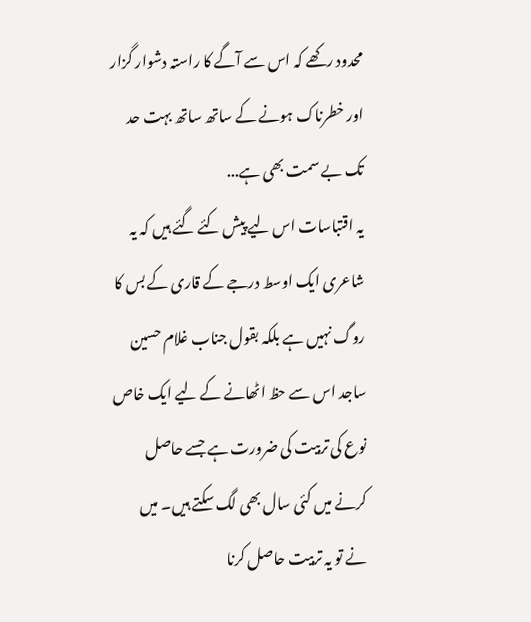محدود رکھے کہ اس سے آگے کا راستہ دشوار گزار اور خطرناک ہونے کے ساتھ ساتھ بہت حد تک بے سمت بھی ہے...
یہ اقتباسات اس لیے پیش کئے گئے ہیں کہ یہ شاعری ایک اوسط درجے کے قاری کے بس کا روگ نہیں ہے بلکہ بقول جناب غلام حسین ساجد اس سے حظ اٹھانے کے لیے ایک خاص نوع کی تربیت کی ضرورت ہے جسے حاصل کرنے میں کئی سال بھی لگ سکتے ہیں۔ میں نے تو یہ تربیت حاصل کرنا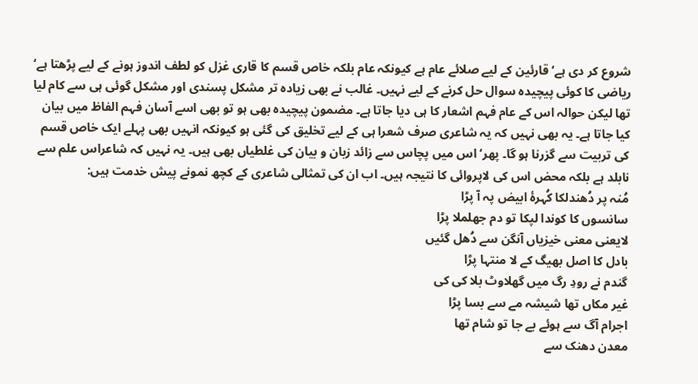شروع کر دی ہے‘ قارئین کے لیے صلائے عام ہے کیونکہ عام بلکہ خاص قسم کا قاری غزل کو لطف اندوز ہونے کے لیے پڑھتا ہے‘ ریاضی کا کوئی پیچیدہ سوال حل کرنے کے لیے نہیں۔ غالب نے بھی زیادہ تر مشکل پسندی اور مشکل گوئی ہی سے کام لیا تھا لیکن حوالہ اس کے عام فہم اشعار کا ہی دیا جاتا ہے۔ مضمون پیچیدہ بھی ہو تو بھی اسے آسان فہم الفاظ میں بیان کیا جاتا ہے۔ یہ بھی نہیں کہ یہ شاعری صرف شعرا ہی کے لیے تخلیق کی گئی ہو کیونکہ انہیں بھی پہلے ایک خاص قسم کی تربیت سے گزرنا ہو گا۔ پھر‘ اس میں پچاس سے زائد زبان و بیان کی غلطیاں بھی ہیں۔ یہ نہیں کہ شاعراس علم سے نابلد ہے بلکہ محض اس کی لاپروائی کا نتیجہ ہیں۔ اب ان کی تمثالی شاعری کے کچھ نمونے پیش خدمت ہیں:
مُنہ پر دُھندلکا کُہرۂ ابیض پہ آ پڑا
سانسوں کا کوندا لپکا تو دم جھلملا پڑا
لایعنی معنی خیزیاں آنگن سے دُھل گئیں
بادل کا اصل بھیگ کے لا منتہا پڑا
گندم نے رودِ رگ میں گھلاوٹ بلا کی کی
غیر مکاں تھا شیشہ مے سے بسا پڑا
اجرام آگ سے ہوئے بے جا تو شام تھا
معدن دھنک سے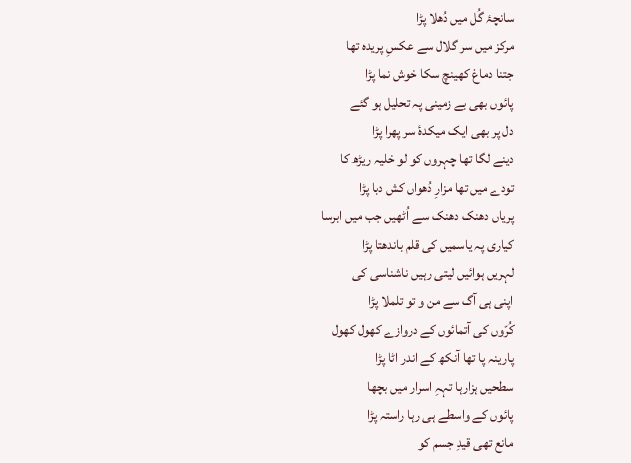سانچۂ گُل میں دُھلا پڑا
مرکز میں سر گلال سے عکسِ پریدہ تھا
جتنا دماغ کھینچ سکا خوش نما پڑا
پائوں بھی بے زمینی پہ تحلیل ہو گئے
دل پر بھی ایک میکدۂ سر پھرا پڑا
دینے لگا تھا چہروں کو لو خلیہ ریڑھ کا
تودے میں تھا مزارِ دُھواں کش دبا پڑا
پریاں دھنک دھنک سے اُٹھیں جب میں ابرسا
کیاری پہ یاسمیں کی قلم باندھتا پڑا
لہریں ہوائیں لیتی رہیں ناشناسی کی
اپنی ہی آگ سے من و تو تلملا پڑا
کُرّوں کی آتمائوں کے دروازے کھول کھول
پارینہ پا تھا آنکھ کے اندر اٹا پڑا
سطحیں ہزارہا تہہِ اسرار میں بچھا
پائوں کے واسطے ہی رہا راستہ پڑا
مانع تھی قیدِ جسم کو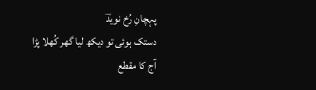پہچانِ رُخ نویدؔ
دستک ہوئی تو دیکھ لیا گھر کُھلا پڑا
آج کا مقطع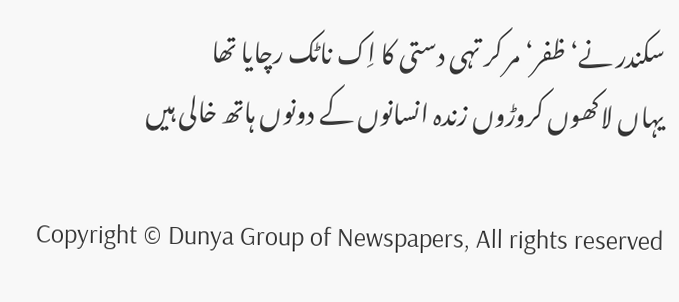سکندر نے‘ ظفر‘ مر کر تہی دستی کا اِک ناٹک رچایا تھا
یہاں لاکھوں کروڑوں زندہ انسانوں کے دونوں ہاتھ خالی ہیں

Copyright © Dunya Group of Newspapers, All rights reserved